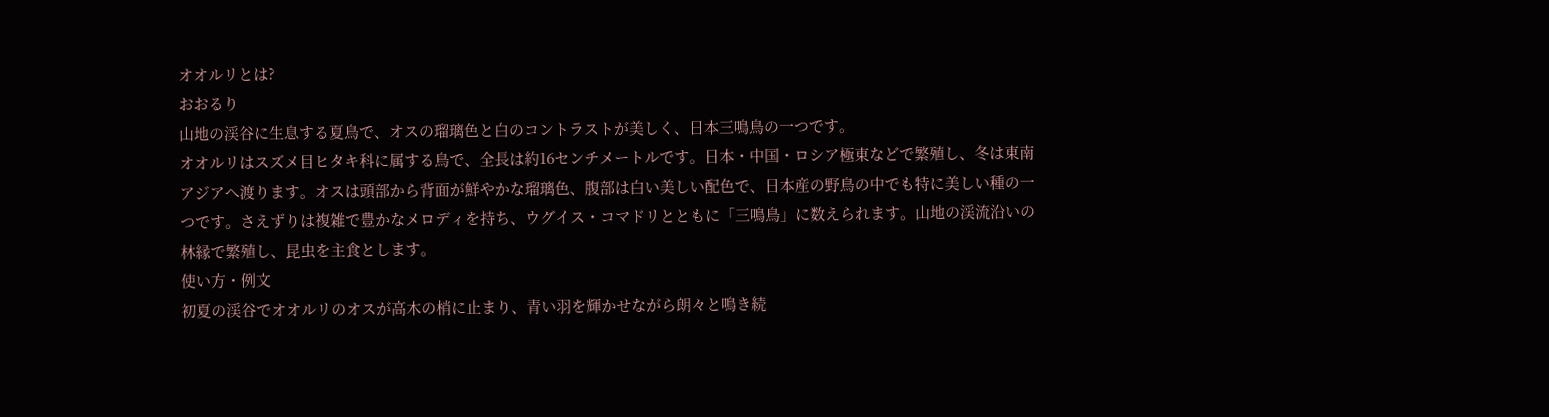オオルリとは?
おおるり
山地の渓谷に生息する夏鳥で、オスの瑠璃色と白のコントラストが美しく、日本三鳴鳥の一つです。
オオルリはスズメ目ヒタキ科に属する鳥で、全長は約16センチメートルです。日本・中国・ロシア極東などで繁殖し、冬は東南アジアへ渡ります。オスは頭部から背面が鮮やかな瑠璃色、腹部は白い美しい配色で、日本産の野鳥の中でも特に美しい種の一つです。さえずりは複雑で豊かなメロディを持ち、ウグイス・コマドリとともに「三鳴鳥」に数えられます。山地の渓流沿いの林縁で繁殖し、昆虫を主食とします。
使い方・例文
初夏の渓谷でオオルリのオスが高木の梢に止まり、青い羽を輝かせながら朗々と鳴き続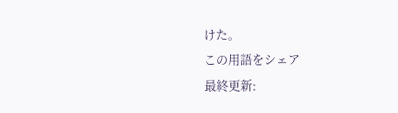けた。
この用語をシェア
最終更新: